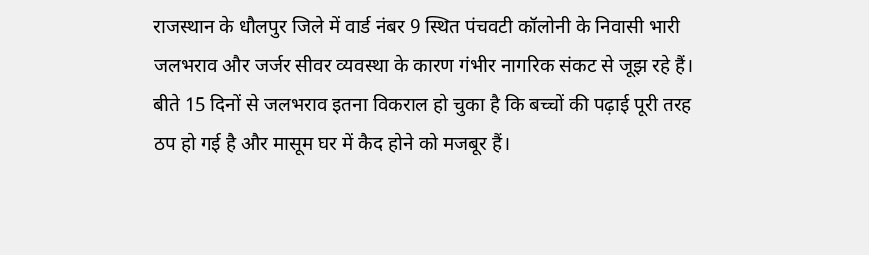राजस्थान के धौलपुर जिले में वार्ड नंबर 9 स्थित पंचवटी कॉलोनी के निवासी भारी जलभराव और जर्जर सीवर व्यवस्था के कारण गंभीर नागरिक संकट से जूझ रहे हैं। बीते 15 दिनों से जलभराव इतना विकराल हो चुका है कि बच्चों की पढ़ाई पूरी तरह ठप हो गई है और मासूम घर में कैद होने को मजबूर हैं।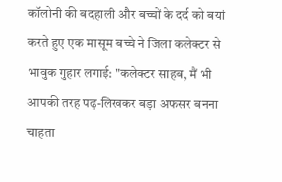कॉलोनी की बदहाली और बच्चों के दर्द को बयां करते हुए एक मासूम बच्चे ने जिला कलेक्टर से भावुक गुहार लगाई: "कलेक्टर साहब, मैं भी आपकी तरह पढ़-लिखकर बड़ा अफसर बनना चाहता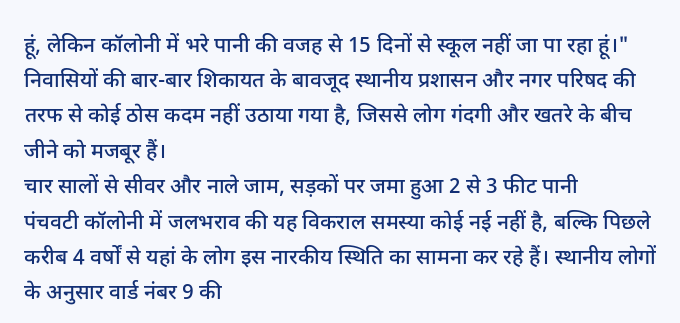हूं, लेकिन कॉलोनी में भरे पानी की वजह से 15 दिनों से स्कूल नहीं जा पा रहा हूं।" निवासियों की बार-बार शिकायत के बावजूद स्थानीय प्रशासन और नगर परिषद की तरफ से कोई ठोस कदम नहीं उठाया गया है, जिससे लोग गंदगी और खतरे के बीच जीने को मजबूर हैं।
चार सालों से सीवर और नाले जाम, सड़कों पर जमा हुआ 2 से 3 फीट पानी
पंचवटी कॉलोनी में जलभराव की यह विकराल समस्या कोई नई नहीं है, बल्कि पिछले करीब 4 वर्षों से यहां के लोग इस नारकीय स्थिति का सामना कर रहे हैं। स्थानीय लोगों के अनुसार वार्ड नंबर 9 की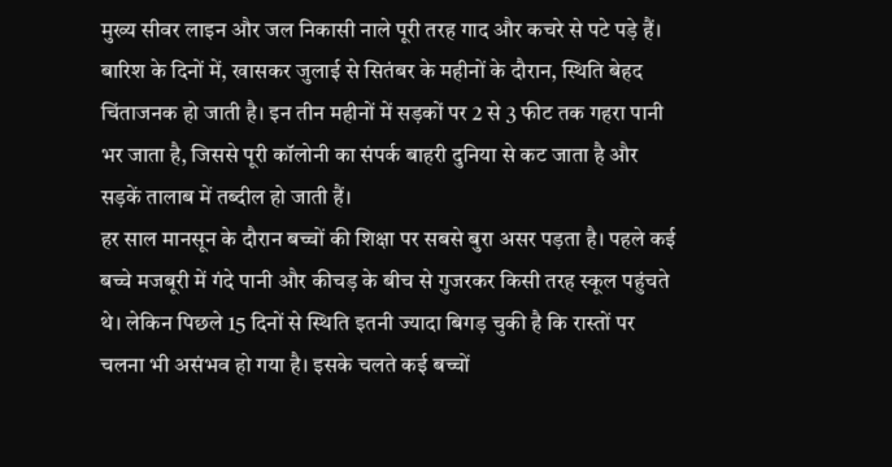मुख्य सीवर लाइन और जल निकासी नाले पूरी तरह गाद और कचरे से पटे पड़े हैं। बारिश के दिनों में, खासकर जुलाई से सितंबर के महीनों के दौरान, स्थिति बेहद चिंताजनक हो जाती है। इन तीन महीनों में सड़कों पर 2 से 3 फीट तक गहरा पानी भर जाता है, जिससे पूरी कॉलोनी का संपर्क बाहरी दुनिया से कट जाता है और सड़कें तालाब में तब्दील हो जाती हैं।
हर साल मानसून के दौरान बच्चों की शिक्षा पर सबसे बुरा असर पड़ता है। पहले कई बच्चे मजबूरी में गंदे पानी और कीचड़ के बीच से गुजरकर किसी तरह स्कूल पहुंचते थे। लेकिन पिछले 15 दिनों से स्थिति इतनी ज्यादा बिगड़ चुकी है कि रास्तों पर चलना भी असंभव हो गया है। इसके चलते कई बच्चों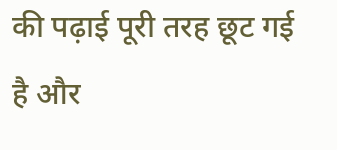की पढ़ाई पूरी तरह छूट गई है और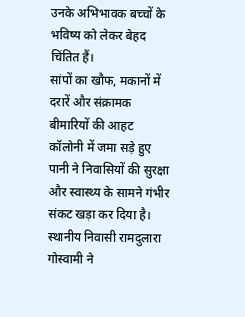उनके अभिभावक बच्चों के भविष्य को लेकर बेहद चिंतित हैं।
सांपों का खौफ, मकानों में दरारें और संक्रामक बीमारियों की आहट
कॉलोनी में जमा सड़े हुए पानी ने निवासियों की सुरक्षा और स्वास्थ्य के सामने गंभीर संकट खड़ा कर दिया है। स्थानीय निवासी रामदुलारा गोस्वामी ने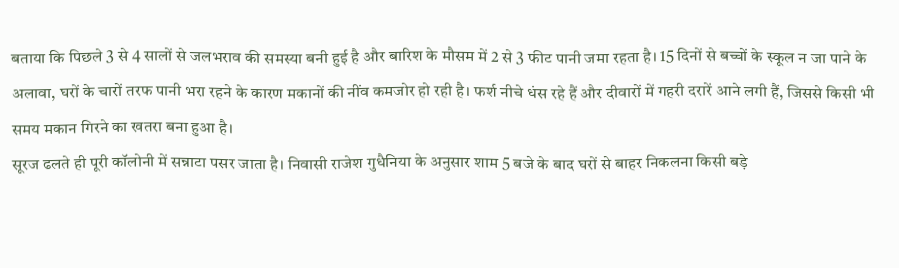बताया कि पिछले 3 से 4 सालों से जलभराव की समस्या बनी हुई है और बारिश के मौसम में 2 से 3 फीट पानी जमा रहता है। 15 दिनों से बच्चों के स्कूल न जा पाने के अलावा, घरों के चारों तरफ पानी भरा रहने के कारण मकानों की नींव कमजोर हो रही है। फर्श नीचे धंस रहे हैं और दीवारों में गहरी दरारें आने लगी हैं, जिससे किसी भी समय मकान गिरने का खतरा बना हुआ है।
सूरज ढलते ही पूरी कॉलोनी में सन्नाटा पसर जाता है। निवासी राजेश गुधैनिया के अनुसार शाम 5 बजे के बाद घरों से बाहर निकलना किसी बड़े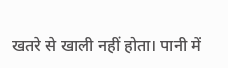खतरे से खाली नहीं होता। पानी में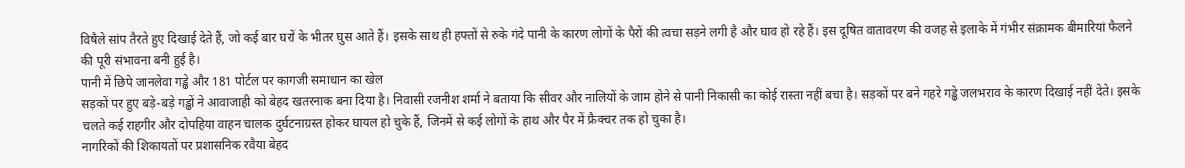विषैले सांप तैरते हुए दिखाई देते हैं, जो कई बार घरों के भीतर घुस आते हैं। इसके साथ ही हफ्तों से रुके गंदे पानी के कारण लोगों के पैरों की त्वचा सड़ने लगी है और घाव हो रहे हैं। इस दूषित वातावरण की वजह से इलाके में गंभीर संक्रामक बीमारियां फैलने की पूरी संभावना बनी हुई है।
पानी में छिपे जानलेवा गड्ढे और 181 पोर्टल पर कागजी समाधान का खेल
सड़कों पर हुए बड़े-बड़े गड्ढों ने आवाजाही को बेहद खतरनाक बना दिया है। निवासी रजनीश शर्मा ने बताया कि सीवर और नालियों के जाम होने से पानी निकासी का कोई रास्ता नहीं बचा है। सड़कों पर बने गहरे गड्ढे जलभराव के कारण दिखाई नहीं देते। इसके चलते कई राहगीर और दोपहिया वाहन चालक दुर्घटनाग्रस्त होकर घायल हो चुके हैं, जिनमें से कई लोगों के हाथ और पैर में फ्रैक्चर तक हो चुका है।
नागरिकों की शिकायतों पर प्रशासनिक रवैया बेहद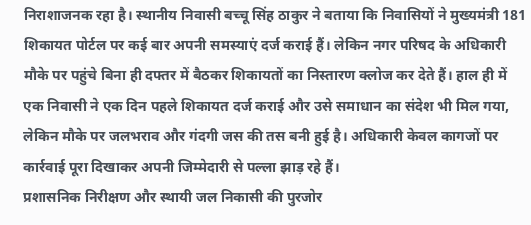निराशाजनक रहा है। स्थानीय निवासी बच्चू सिंह ठाकुर ने बताया कि निवासियों ने मुख्यमंत्री 181 शिकायत पोर्टल पर कई बार अपनी समस्याएं दर्ज कराई हैं। लेकिन नगर परिषद के अधिकारी मौके पर पहुंचे बिना ही दफ्तर में बैठकर शिकायतों का निस्तारण क्लोज कर देते हैं। हाल ही में एक निवासी ने एक दिन पहले शिकायत दर्ज कराई और उसे समाधान का संदेश भी मिल गया, लेकिन मौके पर जलभराव और गंदगी जस की तस बनी हुई है। अधिकारी केवल कागजों पर कार्रवाई पूरा दिखाकर अपनी जिम्मेदारी से पल्ला झाड़ रहे हैं।
प्रशासनिक निरीक्षण और स्थायी जल निकासी की पुरजोर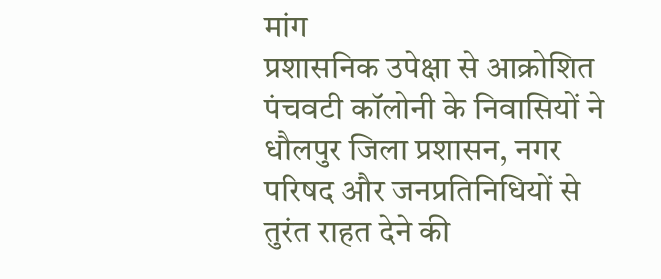मांग
प्रशासनिक उपेक्षा से आक्रोशित पंचवटी कॉलोनी के निवासियों ने धौलपुर जिला प्रशासन, नगर परिषद और जनप्रतिनिधियों से तुरंत राहत देने की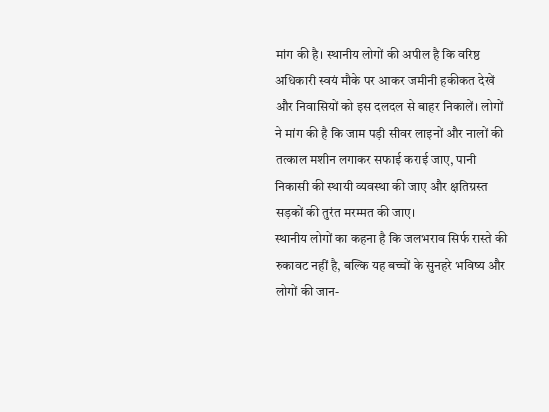मांग की है। स्थानीय लोगों की अपील है कि वरिष्ठ अधिकारी स्वयं मौके पर आकर जमीनी हकीकत देखें और निवासियों को इस दलदल से बाहर निकालें। लोगों ने मांग की है कि जाम पड़ी सीवर लाइनों और नालों की तत्काल मशीन लगाकर सफाई कराई जाए, पानी निकासी की स्थायी व्यवस्था की जाए और क्षतिग्रस्त सड़कों की तुरंत मरम्मत की जाए।
स्थानीय लोगों का कहना है कि जलभराव सिर्फ रास्ते की रुकावट नहीं है, बल्कि यह बच्चों के सुनहरे भविष्य और लोगों की जान-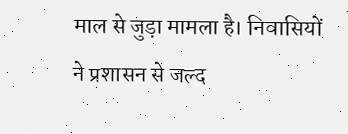माल से जुड़ा मामला है। निवासियों ने प्रशासन से जल्द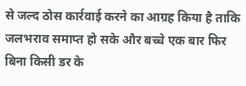से जल्द ठोस कार्रवाई करने का आग्रह किया है ताकि जलभराव समाप्त हो सके और बच्चे एक बार फिर बिना किसी डर के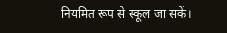नियमित रूप से स्कूल जा सकें।